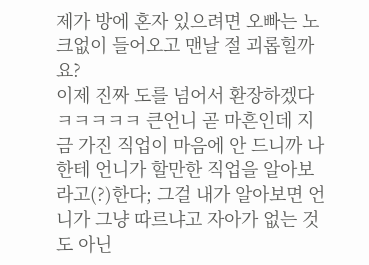제가 방에 혼자 있으려면 오빠는 노크없이 들어오고 맨날 절 괴롭힐까요?
이제 진짜 도를 넘어서 환장하겠다ㅋㅋㅋㅋㅋ 큰언니 곧 마흔인데 지금 가진 직업이 마음에 안 드니까 나한테 언니가 할만한 직업을 알아보라고(?)한다; 그걸 내가 알아보면 언니가 그냥 따르냐고 자아가 없는 것도 아닌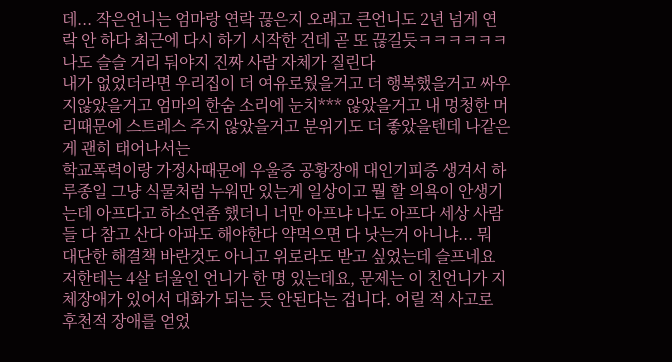데... 작은언니는 엄마랑 연락 끊은지 오래고 큰언니도 2년 넘게 연락 안 하다 최근에 다시 하기 시작한 건데 곧 또 끊길듯ㅋㅋㅋㅋㅋㅋ 나도 슬슬 거리 둬야지 진짜 사람 자체가 질린다
내가 없었더라면 우리집이 더 여유로웠을거고 더 행복했을거고 싸우지않았을거고 엄마의 한숨 소리에 눈치*** 않았을거고 내 멍청한 머리때문에 스트레스 주지 않았을거고 분위기도 더 좋았을텐데 나같은게 괜히 태어나서는
학교폭력이랑 가정사때문에 우울증 공황장애 대인기피증 생겨서 하루종일 그냥 식물처럼 누워만 있는게 일상이고 뭘 할 의욕이 안생기는데 아프다고 하소연좀 했더니 너만 아프냐 나도 아프다 세상 사람들 다 참고 산다 아파도 해야한다 약먹으면 다 낫는거 아니냐... 뭐 대단한 해결책 바란것도 아니고 위로라도 받고 싶었는데 슬프네요
저한테는 4살 터울인 언니가 한 명 있는데요, 문제는 이 친언니가 지체장애가 있어서 대화가 되는 듯 안된다는 겁니다. 어릴 적 사고로 후천적 장애를 얻었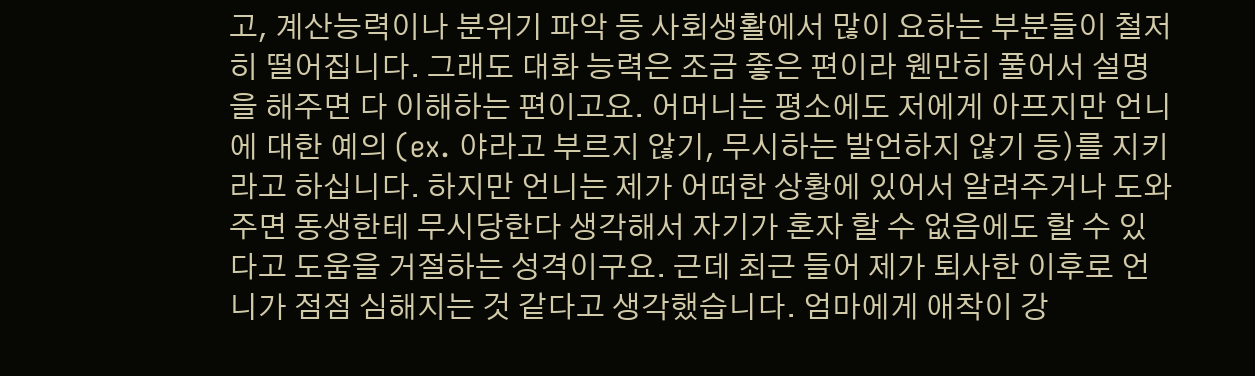고, 계산능력이나 분위기 파악 등 사회생활에서 많이 요하는 부분들이 철저히 떨어집니다. 그래도 대화 능력은 조금 좋은 편이라 웬만히 풀어서 설명을 해주면 다 이해하는 편이고요. 어머니는 평소에도 저에게 아프지만 언니에 대한 예의 (ex. 야라고 부르지 않기, 무시하는 발언하지 않기 등)를 지키라고 하십니다. 하지만 언니는 제가 어떠한 상황에 있어서 알려주거나 도와주면 동생한테 무시당한다 생각해서 자기가 혼자 할 수 없음에도 할 수 있다고 도움을 거절하는 성격이구요. 근데 최근 들어 제가 퇴사한 이후로 언니가 점점 심해지는 것 같다고 생각했습니다. 엄마에게 애착이 강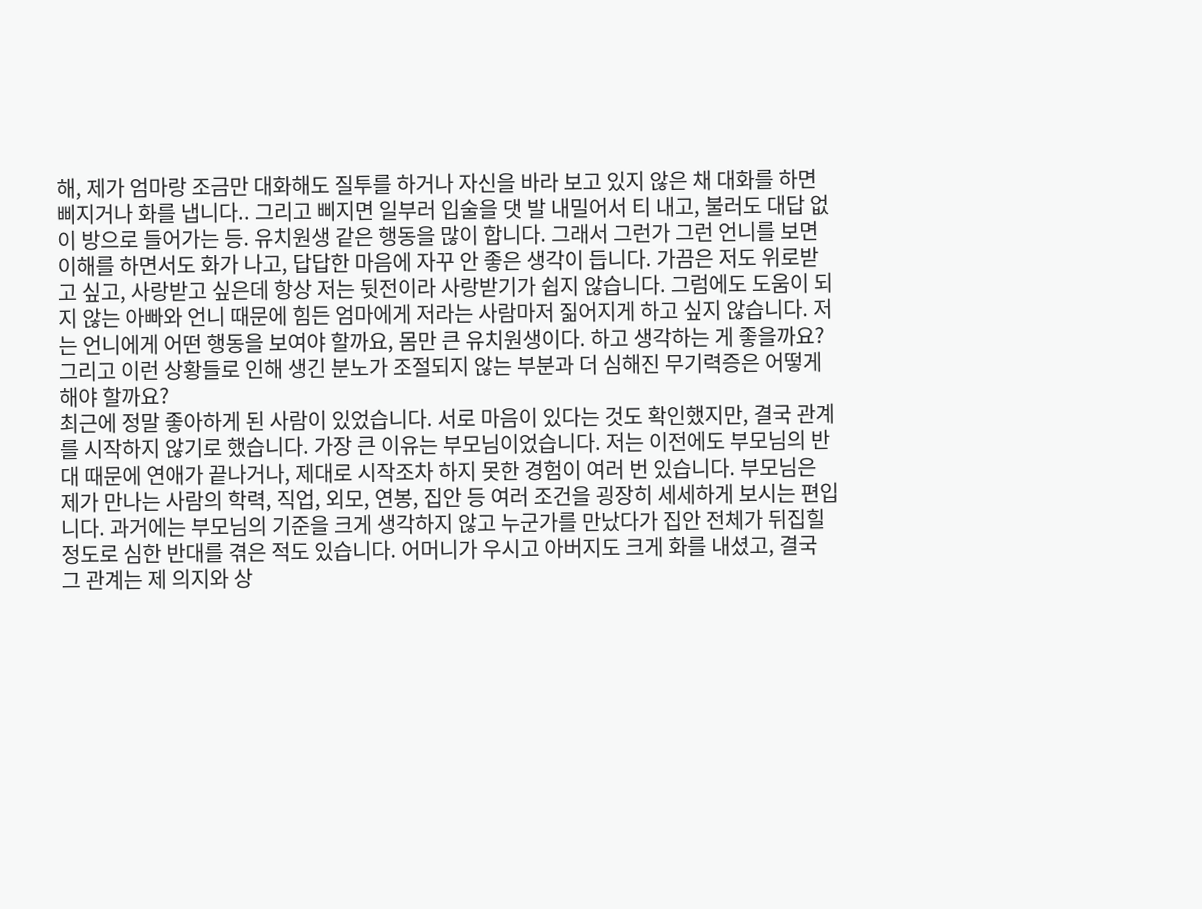해, 제가 엄마랑 조금만 대화해도 질투를 하거나 자신을 바라 보고 있지 않은 채 대화를 하면 삐지거나 화를 냅니다.. 그리고 삐지면 일부러 입술을 댓 발 내밀어서 티 내고, 불러도 대답 없이 방으로 들어가는 등. 유치원생 같은 행동을 많이 합니다. 그래서 그런가 그런 언니를 보면 이해를 하면서도 화가 나고, 답답한 마음에 자꾸 안 좋은 생각이 듭니다. 가끔은 저도 위로받고 싶고, 사랑받고 싶은데 항상 저는 뒷전이라 사랑받기가 쉽지 않습니다. 그럼에도 도움이 되지 않는 아빠와 언니 때문에 힘든 엄마에게 저라는 사람마저 짊어지게 하고 싶지 않습니다. 저는 언니에게 어떤 행동을 보여야 할까요, 몸만 큰 유치원생이다. 하고 생각하는 게 좋을까요? 그리고 이런 상황들로 인해 생긴 분노가 조절되지 않는 부분과 더 심해진 무기력증은 어떻게 해야 할까요?
최근에 정말 좋아하게 된 사람이 있었습니다. 서로 마음이 있다는 것도 확인했지만, 결국 관계를 시작하지 않기로 했습니다. 가장 큰 이유는 부모님이었습니다. 저는 이전에도 부모님의 반대 때문에 연애가 끝나거나, 제대로 시작조차 하지 못한 경험이 여러 번 있습니다. 부모님은 제가 만나는 사람의 학력, 직업, 외모, 연봉, 집안 등 여러 조건을 굉장히 세세하게 보시는 편입니다. 과거에는 부모님의 기준을 크게 생각하지 않고 누군가를 만났다가 집안 전체가 뒤집힐 정도로 심한 반대를 겪은 적도 있습니다. 어머니가 우시고 아버지도 크게 화를 내셨고, 결국 그 관계는 제 의지와 상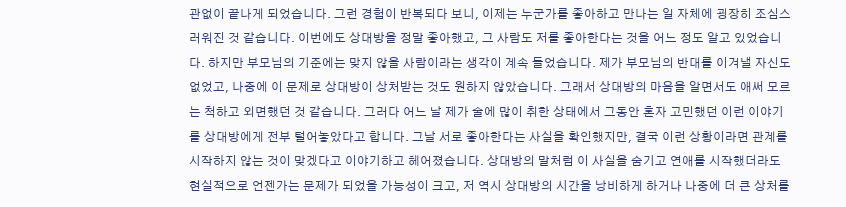관없이 끝나게 되었습니다. 그런 경험이 반복되다 보니, 이제는 누군가를 좋아하고 만나는 일 자체에 굉장히 조심스러워진 것 같습니다. 이번에도 상대방을 정말 좋아했고, 그 사람도 저를 좋아한다는 것을 어느 정도 알고 있었습니다. 하지만 부모님의 기준에는 맞지 않을 사람이라는 생각이 계속 들었습니다. 제가 부모님의 반대를 이겨낼 자신도 없었고, 나중에 이 문제로 상대방이 상처받는 것도 원하지 않았습니다. 그래서 상대방의 마음을 알면서도 애써 모르는 척하고 외면했던 것 같습니다. 그러다 어느 날 제가 술에 많이 취한 상태에서 그동안 혼자 고민했던 이런 이야기를 상대방에게 전부 털어놓았다고 합니다. 그날 서로 좋아한다는 사실을 확인했지만, 결국 이런 상황이라면 관계를 시작하지 않는 것이 맞겠다고 이야기하고 헤어졌습니다. 상대방의 말처럼 이 사실을 숨기고 연애를 시작했더라도 현실적으로 언젠가는 문제가 되었을 가능성이 크고, 저 역시 상대방의 시간을 낭비하게 하거나 나중에 더 큰 상처를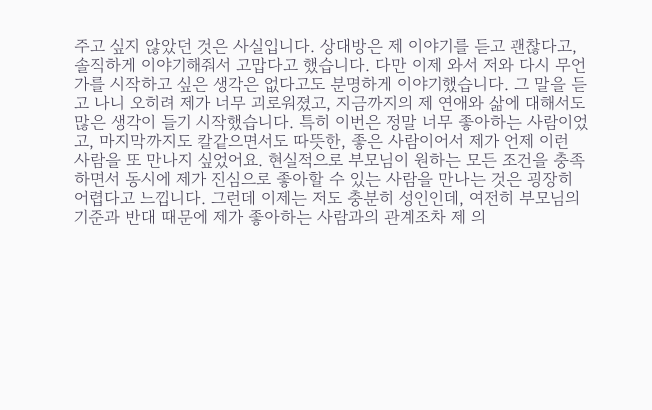주고 싶지 않았던 것은 사실입니다. 상대방은 제 이야기를 듣고 괜찮다고, 솔직하게 이야기해줘서 고맙다고 했습니다. 다만 이제 와서 저와 다시 무언가를 시작하고 싶은 생각은 없다고도 분명하게 이야기했습니다. 그 말을 듣고 나니 오히려 제가 너무 괴로워졌고, 지금까지의 제 연애와 삶에 대해서도 많은 생각이 들기 시작했습니다. 특히 이번은 정말 너무 좋아하는 사람이었고, 마지막까지도 칼같으면서도 따뜻한, 좋은 사람이어서 제가 언제 이런 사람을 또 만나지 싶었어요. 현실적으로 부모님이 원하는 모든 조건을 충족하면서 동시에 제가 진심으로 좋아할 수 있는 사람을 만나는 것은 굉장히 어렵다고 느낍니다. 그런데 이제는 저도 충분히 성인인데, 여전히 부모님의 기준과 반대 때문에 제가 좋아하는 사람과의 관계조차 제 의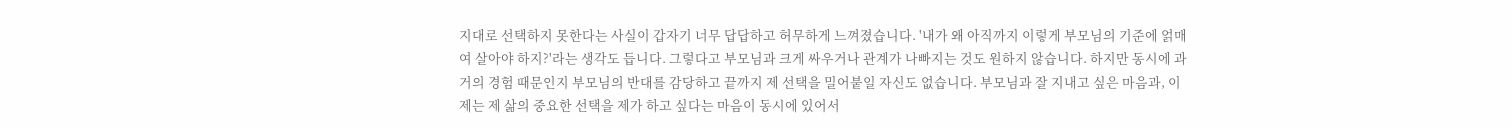지대로 선택하지 못한다는 사실이 갑자기 너무 답답하고 허무하게 느껴졌습니다. '내가 왜 아직까지 이렇게 부모님의 기준에 얽매여 살아야 하지?'라는 생각도 듭니다. 그렇다고 부모님과 크게 싸우거나 관계가 나빠지는 것도 원하지 않습니다. 하지만 동시에 과거의 경험 때문인지 부모님의 반대를 감당하고 끝까지 제 선택을 밀어붙일 자신도 없습니다. 부모님과 잘 지내고 싶은 마음과, 이제는 제 삶의 중요한 선택을 제가 하고 싶다는 마음이 동시에 있어서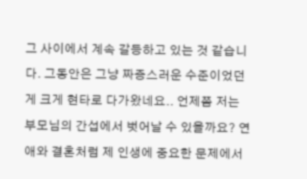그 사이에서 계속 갈등하고 있는 것 같습니다. 그동안은 그냥 짜증스러운 수준이었던게 크게 현타로 다가왔네요.. 언제쯤 저는 부모님의 간섭에서 벗어날 수 있을까요? 연애와 결혼처럼 제 인생에 중요한 문제에서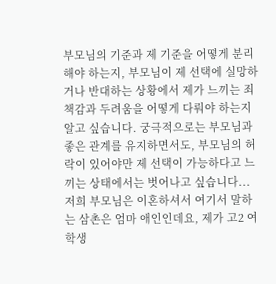부모님의 기준과 제 기준을 어떻게 분리해야 하는지, 부모님이 제 선택에 실망하거나 반대하는 상황에서 제가 느끼는 죄책감과 두려움을 어떻게 다뤄야 하는지 알고 싶습니다. 궁극적으로는 부모님과 좋은 관계를 유지하면서도, 부모님의 허락이 있어야만 제 선택이 가능하다고 느끼는 상태에서는 벗어나고 싶습니다...
저희 부모님은 이혼하셔서 여기서 말하는 삼촌은 엄마 애인인데요, 제가 고2 여학생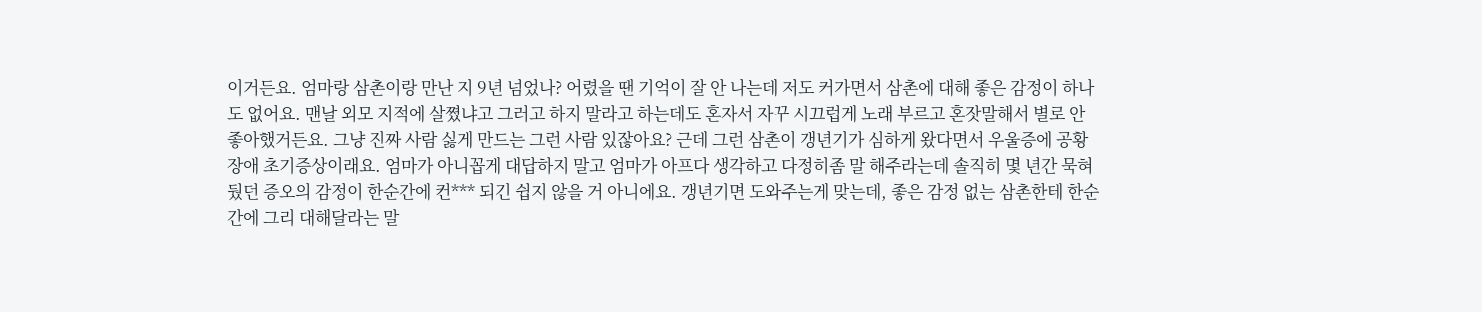이거든요. 엄마랑 삼촌이랑 만난 지 9년 넘었나? 어렸을 땐 기억이 잘 안 나는데 저도 커가면서 삼촌에 대해 좋은 감정이 하나도 없어요. 맨날 외모 지적에 살쪘냐고 그러고 하지 말라고 하는데도 혼자서 자꾸 시끄럽게 노래 부르고 혼잣말해서 별로 안 좋아했거든요. 그냥 진짜 사람 싫게 만드는 그런 사람 있잖아요? 근데 그런 삼촌이 갱년기가 심하게 왔다면서 우울증에 공황장애 초기증상이래요. 엄마가 아니꼽게 대답하지 말고 엄마가 아프다 생각하고 다정히좀 말 해주라는데 솔직히 몇 년간 묵혀뒀던 증오의 감정이 한순간에 컨*** 되긴 쉽지 않을 거 아니에요. 갱년기면 도와주는게 맞는데, 좋은 감정 없는 삼촌한테 한순간에 그리 대해달라는 말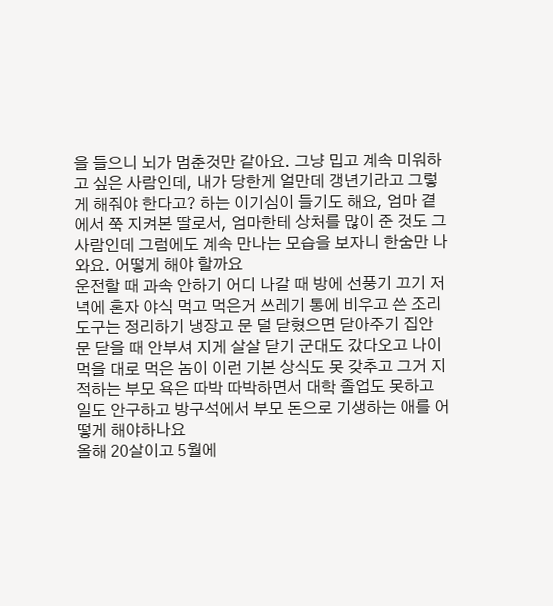을 들으니 뇌가 멈춘것만 같아요. 그냥 밉고 계속 미워하고 싶은 사람인데, 내가 당한게 얼만데 갱년기라고 그렇게 해줘야 한다고? 하는 이기심이 들기도 해요, 엄마 곁에서 쭉 지켜본 딸로서, 엄마한테 상처를 많이 준 것도 그 사람인데 그럼에도 계속 만나는 모습을 보자니 한숨만 나와요. 어떻게 해야 할까요
운전할 때 과속 안하기 어디 나갈 때 방에 선풍기 끄기 저녁에 혼자 야식 먹고 먹은거 쓰레기 통에 비우고 쓴 조리도구는 정리하기 냉장고 문 덜 닫혔으면 닫아주기 집안 문 닫을 때 안부셔 지게 살살 닫기 군대도 갔다오고 나이 먹을 대로 먹은 놈이 이런 기본 상식도 못 갖추고 그거 지적하는 부모 욕은 따박 따박하면서 대학 졸업도 못하고 일도 안구하고 방구석에서 부모 돈으로 기생하는 애를 어떻게 해야하나요
올해 20살이고 5월에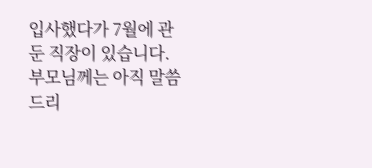입사했다가 7월에 관둔 직장이 있습니다. 부모님께는 아직 말씀드리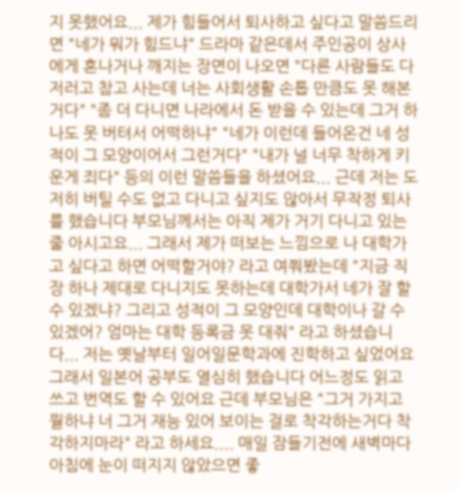지 못했어요... 제가 힘들어서 퇴사하고 싶다고 말씀드리면 "네가 뭐가 힘드냐" 드라마 같은데서 주인공이 상사에게 혼나거나 깨지는 장면이 나오면 "다른 사람들도 다 저러고 참고 사는데 너는 사회생활 손톱 만큼도 못 해본거다" "좀 더 다니면 나라에서 돈 받을 수 있는데 그거 하나도 못 버텨서 어떡하냐" "네가 이런데 들어온건 네 성적이 그 모양이어서 그런거다" "내가 널 너무 착하게 키운게 죄다" 등의 이런 말씀들을 하셨어요... 근데 저는 도저히 버틸 수도 없고 다니고 싶지도 않아서 무작정 퇴사를 했습니다 부모님께서는 아직 제가 거기 다니고 있는 줄 아시고요... 그래서 제가 떠보는 느낌으로 나 대학가고 싶다고 하면 어떡할거야? 라고 여쭤봤는데 "지금 직장 하나 제대로 다니지도 못하는데 대학가서 네가 잘 할 수 있겠냐? 그리고 성적이 그 모양인데 대학이나 갈 수 있겠어? 엄마는 대학 등록금 못 대줘" 라고 하셨습니다... 저는 옛날부터 일어일문학과에 진학하고 싶었어요 그래서 일본어 공부도 열심히 했습니다 어느정도 읽고 쓰고 번역도 할 수 있어요 근데 부모님은 "그거 가지고 뭘하냐 너 그거 재능 있어 보이는 걸로 착각하는거다 착각하지마라" 라고 하세요.... 매일 잠들기전에 새벽마다 아침에 눈이 떠지지 않았으면 좋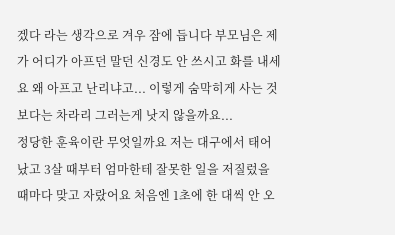겠다 라는 생각으로 겨우 잠에 듭니다 부모님은 제가 어디가 아프던 말던 신경도 안 쓰시고 화를 내세요 왜 아프고 난리냐고... 이렇게 숨막히게 사는 것보다는 차라리 그러는게 낫지 않을까요...
정당한 훈육이란 무엇일까요 저는 대구에서 태어났고 3살 때부터 엄마한테 잘못한 일을 저질렀을 때마다 맞고 자랐어요 처음엔 1초에 한 대씩 안 오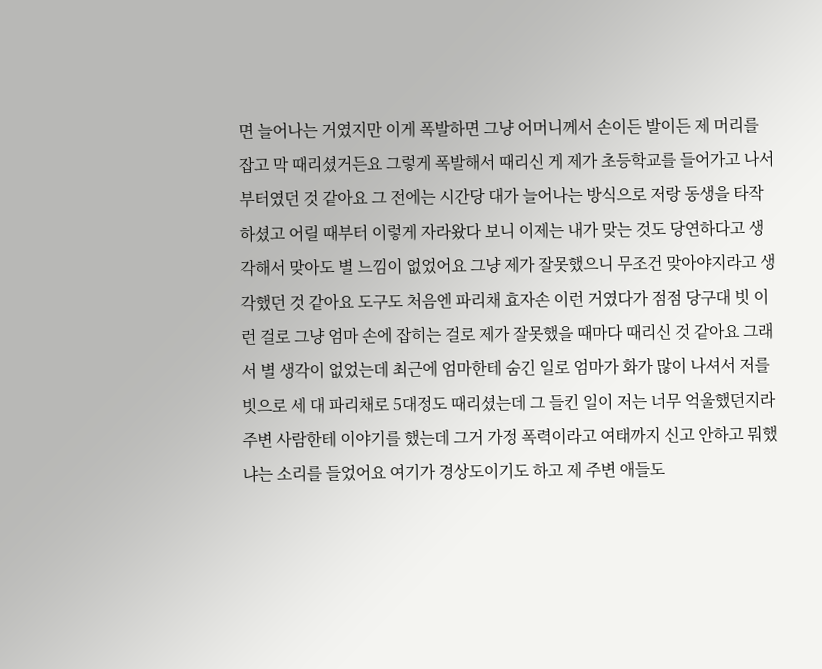면 늘어나는 거였지만 이게 폭발하면 그냥 어머니께서 손이든 발이든 제 머리를 잡고 막 때리셨거든요 그렇게 폭발해서 때리신 게 제가 초등학교를 들어가고 나서부터였던 것 같아요 그 전에는 시간당 대가 늘어나는 방식으로 저랑 동생을 타작하셨고 어릴 때부터 이렇게 자라왔다 보니 이제는 내가 맞는 것도 당연하다고 생각해서 맞아도 별 느낌이 없었어요 그냥 제가 잘못했으니 무조건 맞아야지라고 생각했던 것 같아요 도구도 처음엔 파리채 효자손 이런 거였다가 점점 당구대 빗 이런 걸로 그냥 엄마 손에 잡히는 걸로 제가 잘못했을 때마다 때리신 것 같아요 그래서 별 생각이 없었는데 최근에 엄마한테 숨긴 일로 엄마가 화가 많이 나셔서 저를 빗으로 세 대 파리채로 5대정도 때리셨는데 그 들킨 일이 저는 너무 억울했던지라 주변 사람한테 이야기를 했는데 그거 가정 폭력이라고 여태까지 신고 안하고 뭐했냐는 소리를 들었어요 여기가 경상도이기도 하고 제 주변 애들도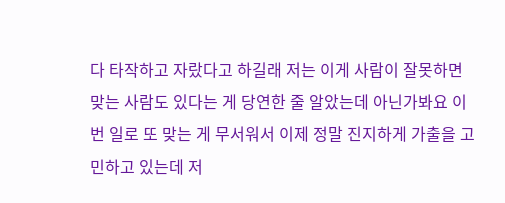다 타작하고 자랐다고 하길래 저는 이게 사람이 잘못하면 맞는 사람도 있다는 게 당연한 줄 알았는데 아닌가봐요 이번 일로 또 맞는 게 무서워서 이제 정말 진지하게 가출을 고민하고 있는데 저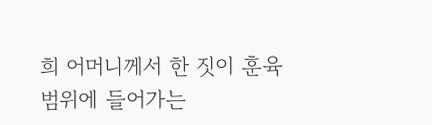희 어머니께서 한 짓이 훈육 범위에 들어가는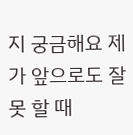지 궁금해요 제가 앞으로도 잘못 할 때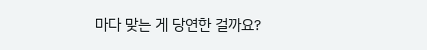마다 맞는 게 당연한 걸까요?